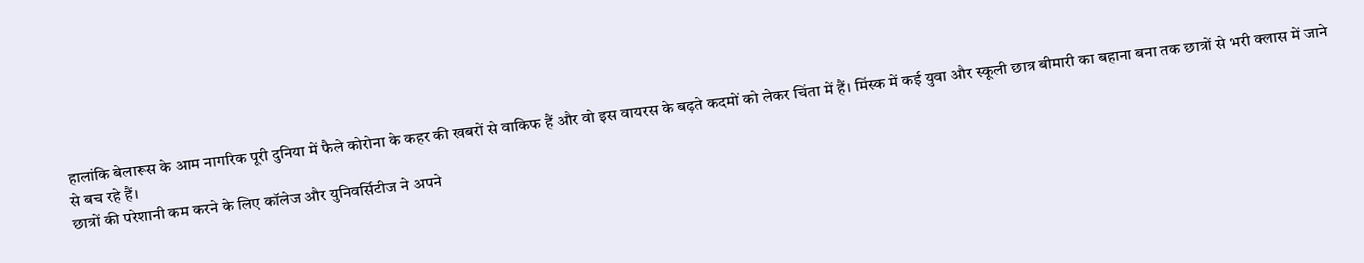हालांकि बेलारूस के आम नागरिक पूरी दुनिया में फैले कोरोना के कहर की खबरों से वाकिफ हैं और वो इस वायरस के बढ़ते कदमों को लेकर चिंता में हैं। मिंस्क में कई युवा और स्कूली छात्र बीमारी का बहाना बना तक छात्रों से भरी क्लास में जाने से बच रहे हैं।
छात्रों की परेशानी कम करने के लिए कॉलेज और युनिवर्सिटीज ने अपने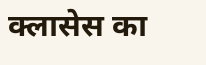क्लासेस का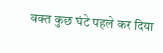वक्त कुछ घंटे पहले कर दिया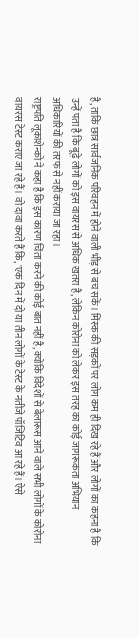है, ताकि छात्र सार्वजनिक परिवहन में होने वाली भीड़ से बच सकें। मिंस्क की सड़कों पर लोग कम ही दिख रहे हैं और लोगों का कहना है कि उन्हें पता है कि बूढ़े लोगों को इस वायरस से अधिक खतरा है, लेकिन कोरोना को लेकर इस तरह का कोई जागरूकता अभियान अधिकारियों की तरफ से नहीं कराया जा रहा।
राष्ट्रपति लूकाशेन्को ने कहा है कि इस कारण चिंता करने की कोई बात नहीं है, क्योंकि विदेशों से बेलारूस आने वाले सभी लोगों के कोरोना वायरस टेस्ट कराए जा रहे हैं। वो दावा करते हैं कि, 'एक दिन में दो या तीन लोगों के टेस्ट के नतीजे पॉजिटिव आ रहे हैं। ऐसे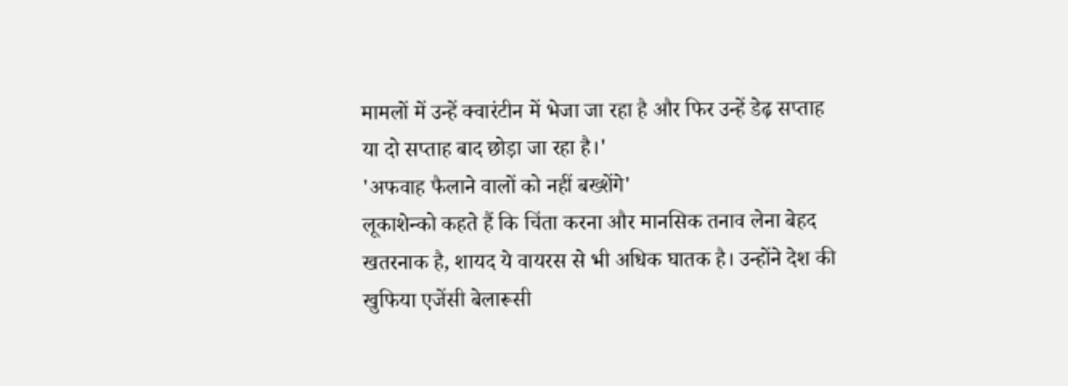मामलों में उन्हें क्वारंटीन में भेजा जा रहा है और फिर उन्हें डेढ़ सप्ताह या दो सप्ताह बाद छोड़ा जा रहा है।'
'अफवाह फैलाने वालों को नहीं बख्शेंगे'
लूकाशेन्को कहते हैं कि चिंता करना और मानसिक तनाव लेना बेहद खतरनाक है, शायद ये वायरस से भी अधिक घातक है। उन्होंने देश की खुफिया एजेंसी बेलारूसी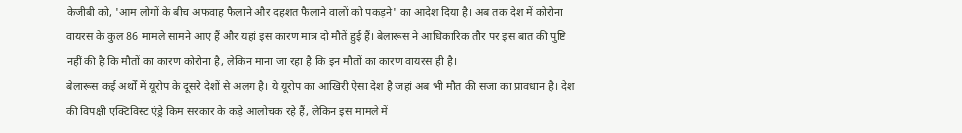केजीबी को, 'आम लोगों के बीच अफवाह फैलाने और दहशत फैलाने वालों को पकड़ने' का आदेश दिया है। अब तक देश में कोरोना वायरस के कुल 86 मामले सामने आए हैं और यहां इस कारण मात्र दो मौतें हुई हैं। बेलारूस ने आधिकारिक तौर पर इस बात की पुष्टि नहीं की है कि मौतों का कारण कोरोना है, लेकिन माना जा रहा है कि इन मौतों का कारण वायरस ही है।
बेलारूस कई अर्थों में यूरोप के दूसरे देशों से अलग है। ये यूरोप का आखिरी ऐसा देश है जहां अब भी मौत की सजा का प्रावधान है। देश की विपक्षी एक्टिविस्ट एंड्रे किम सरकार के कड़े आलोचक रहे हैं, लेकिन इस मामले में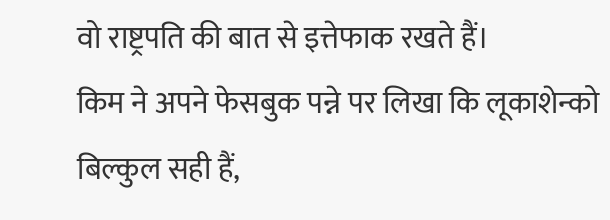वो राष्ट्रपति की बात से इत्तेफाक रखते हैं।
किम ने अपने फेसबुक पन्ने पर लिखा कि लूकाशेन्को बिल्कुल सही हैं,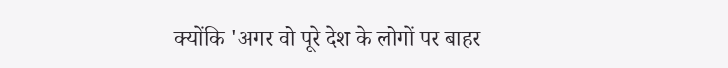क्योंकि 'अगर वो पूरे देश के लोगों पर बाहर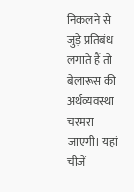निकलने से जुड़े प्रतिबंध लगाते हैं तो बेलारूस की अर्थव्यवस्था चरमरा जाएगी। यहां चीजें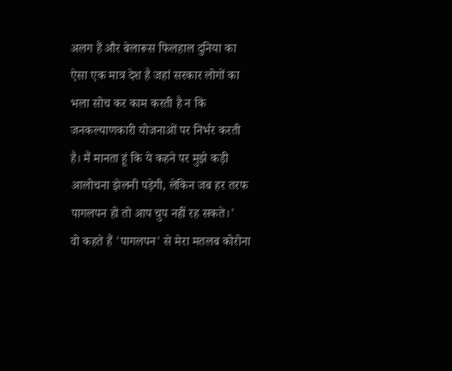अलग हैं और बेलारूस फिलहाल दुनिया का ऐसा एक मात्र देश है जहां सरकार लोगों का भला सोच कर काम करती है न कि जनकल्याणकारी योजनाओं पर निर्भर करती है। मैं मानता हूं कि ये कहने पर मुझे कड़ी आलोचना झेलनी पड़ेगी, लेकिन जब हर तरफ पागलपन हो तो आप चुप नहीं रह सकते।'
वो कहते हैं 'पागलपन' से मेरा मतलब कोरोना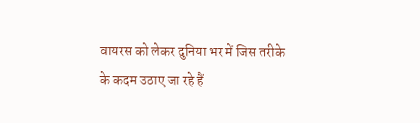वायरस को लेकर दुनिया भर में जिस तरीके के कदम उठाए जा रहे हैं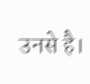उनसे है।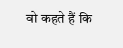वो कहते हैं कि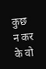कुछ न कर के वो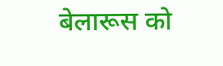बेलारूस को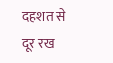दहशत से दूर रख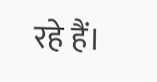रहे हैं।